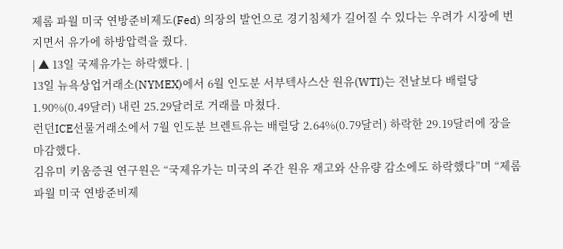제롬 파월 미국 연방준비제도(Fed) 의장의 발언으로 경기침체가 길어질 수 있다는 우려가 시장에 번지면서 유가에 하방압력을 줬다.
| ▲ 13일 국제유가는 하락했다. |
13일 뉴욕상업거래소(NYMEX)에서 6월 인도분 서부텍사스산 원유(WTI)는 전날보다 배럴당 1.90%(0.49달러) 내린 25.29달러로 거래를 마쳤다.
런던ICE선물거래소에서 7월 인도분 브렌트유는 배럴당 2.64%(0.79달러) 하락한 29.19달러에 장을 마감했다.
김유미 키움증권 연구원은 “국제유가는 미국의 주간 원유 재고와 산유량 감소에도 하락했다”며 “제롬 파월 미국 연방준비제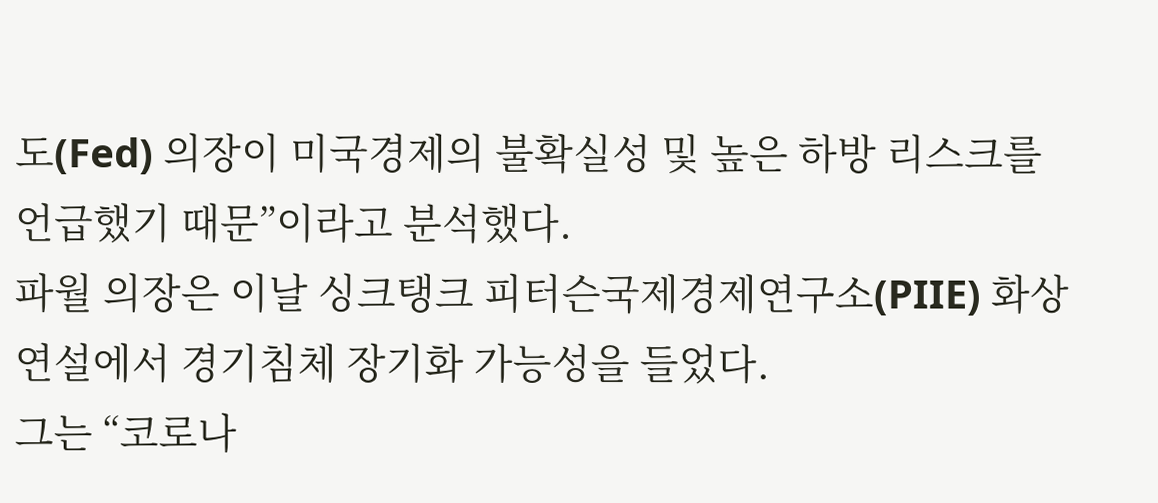도(Fed) 의장이 미국경제의 불확실성 및 높은 하방 리스크를 언급했기 때문”이라고 분석했다.
파월 의장은 이날 싱크탱크 피터슨국제경제연구소(PIIE) 화상연설에서 경기침체 장기화 가능성을 들었다.
그는 “코로나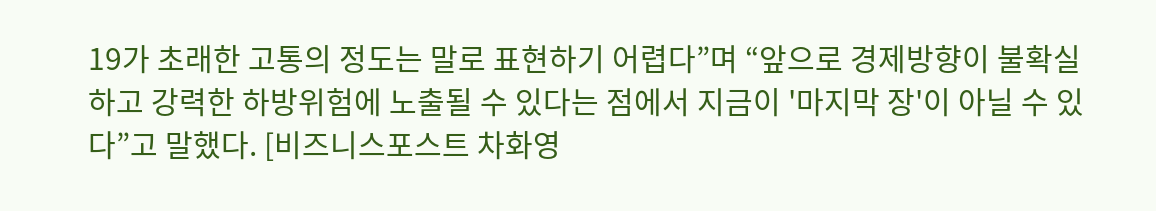19가 초래한 고통의 정도는 말로 표현하기 어렵다”며 “앞으로 경제방향이 불확실하고 강력한 하방위험에 노출될 수 있다는 점에서 지금이 '마지막 장'이 아닐 수 있다”고 말했다. [비즈니스포스트 차화영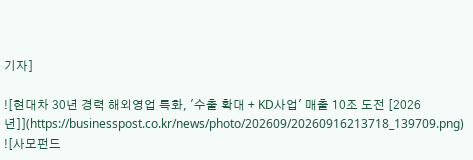기자]

![현대차 30년 경력 해외영업 특화, '수출 확대 + KD사업' 매출 10조 도전 [2026년]](https://businesspost.co.kr/news/photo/202609/20260916213718_139709.png)
![사모펀드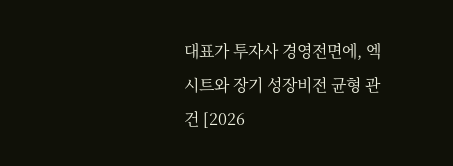대표가 투자사 경영전면에, 엑시트와 장기 성장비전 균형 관건 [2026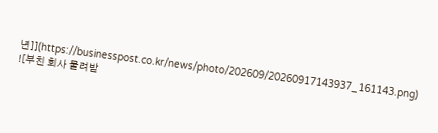년]](https://businesspost.co.kr/news/photo/202609/20260917143937_161143.png)
![부친 회사 물려받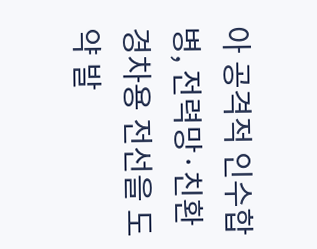아 공격적 인수합병, 전력망·친환경차용 전선을 도약 발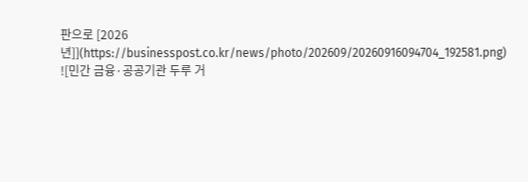판으로 [2026년]](https://businesspost.co.kr/news/photo/202609/20260916094704_192581.png)
![민간 금융·공공기관 두루 거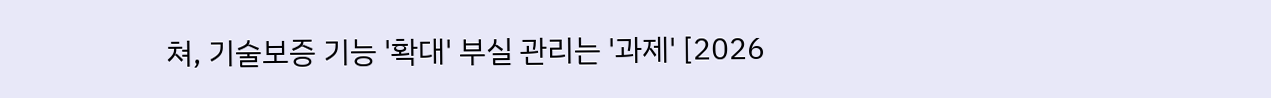쳐, 기술보증 기능 '확대' 부실 관리는 '과제' [2026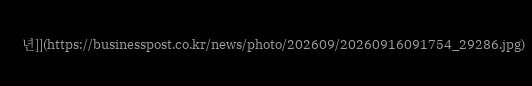년]](https://businesspost.co.kr/news/photo/202609/20260916091754_29286.jpg)